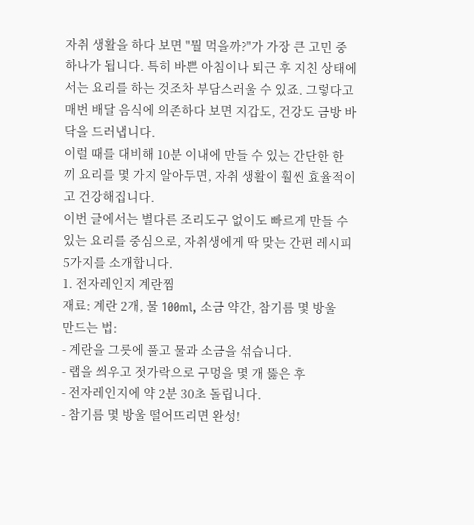자취 생활을 하다 보면 "뭘 먹을까?"가 가장 큰 고민 중 하나가 됩니다. 특히 바쁜 아침이나 퇴근 후 지친 상태에서는 요리를 하는 것조차 부담스러울 수 있죠. 그렇다고 매번 배달 음식에 의존하다 보면 지갑도, 건강도 금방 바닥을 드러냅니다.
이럴 때를 대비해 10분 이내에 만들 수 있는 간단한 한 끼 요리를 몇 가지 알아두면, 자취 생활이 훨씬 효율적이고 건강해집니다.
이번 글에서는 별다른 조리도구 없이도 빠르게 만들 수 있는 요리를 중심으로, 자취생에게 딱 맞는 간편 레시피 5가지를 소개합니다.
1. 전자레인지 계란찜
재료: 계란 2개, 물 100ml, 소금 약간, 참기름 몇 방울
만드는 법:
- 계란을 그릇에 풀고 물과 소금을 섞습니다.
- 랩을 씌우고 젓가락으로 구멍을 몇 개 뚫은 후
- 전자레인지에 약 2분 30초 돌립니다.
- 참기름 몇 방울 떨어뜨리면 완성!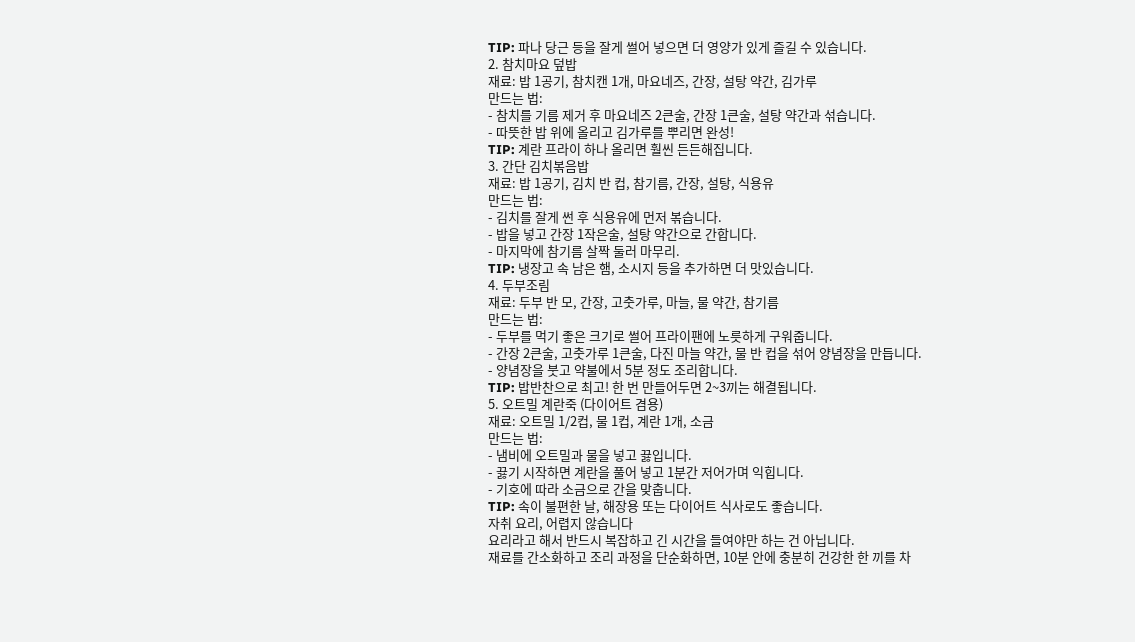TIP: 파나 당근 등을 잘게 썰어 넣으면 더 영양가 있게 즐길 수 있습니다.
2. 참치마요 덮밥
재료: 밥 1공기, 참치캔 1개, 마요네즈, 간장, 설탕 약간, 김가루
만드는 법:
- 참치를 기름 제거 후 마요네즈 2큰술, 간장 1큰술, 설탕 약간과 섞습니다.
- 따뜻한 밥 위에 올리고 김가루를 뿌리면 완성!
TIP: 계란 프라이 하나 올리면 훨씬 든든해집니다.
3. 간단 김치볶음밥
재료: 밥 1공기, 김치 반 컵, 참기름, 간장, 설탕, 식용유
만드는 법:
- 김치를 잘게 썬 후 식용유에 먼저 볶습니다.
- 밥을 넣고 간장 1작은술, 설탕 약간으로 간합니다.
- 마지막에 참기름 살짝 둘러 마무리.
TIP: 냉장고 속 남은 햄, 소시지 등을 추가하면 더 맛있습니다.
4. 두부조림
재료: 두부 반 모, 간장, 고춧가루, 마늘, 물 약간, 참기름
만드는 법:
- 두부를 먹기 좋은 크기로 썰어 프라이팬에 노릇하게 구워줍니다.
- 간장 2큰술, 고춧가루 1큰술, 다진 마늘 약간, 물 반 컵을 섞어 양념장을 만듭니다.
- 양념장을 붓고 약불에서 5분 정도 조리합니다.
TIP: 밥반찬으로 최고! 한 번 만들어두면 2~3끼는 해결됩니다.
5. 오트밀 계란죽 (다이어트 겸용)
재료: 오트밀 1/2컵, 물 1컵, 계란 1개, 소금
만드는 법:
- 냄비에 오트밀과 물을 넣고 끓입니다.
- 끓기 시작하면 계란을 풀어 넣고 1분간 저어가며 익힙니다.
- 기호에 따라 소금으로 간을 맞춥니다.
TIP: 속이 불편한 날, 해장용 또는 다이어트 식사로도 좋습니다.
자취 요리, 어렵지 않습니다
요리라고 해서 반드시 복잡하고 긴 시간을 들여야만 하는 건 아닙니다.
재료를 간소화하고 조리 과정을 단순화하면, 10분 안에 충분히 건강한 한 끼를 차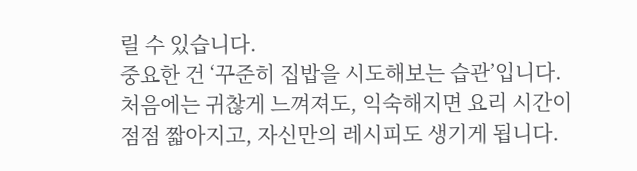릴 수 있습니다.
중요한 건 ‘꾸준히 집밥을 시도해보는 습관’입니다.
처음에는 귀찮게 느껴져도, 익숙해지면 요리 시간이 점점 짧아지고, 자신만의 레시피도 생기게 됩니다.